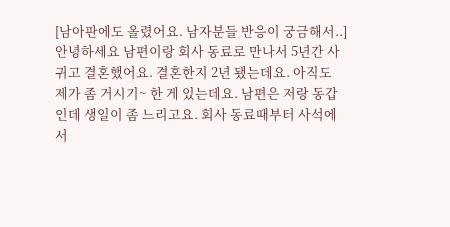[남아판에도 올렸어요. 남자분들 반응이 궁금해서..] 안녕하세요 남편이랑 회사 동료로 만나서 5년간 사귀고 결혼했어요. 결혼한지 2년 됐는데요. 아직도 제가 좀 거시기~ 한 게 있는데요. 남편은 저랑 동갑인데 생일이 좀 느리고요. 회사 동료때부터 사석에서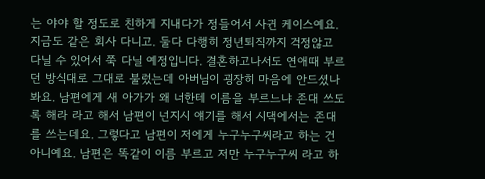는 야야 할 정도로 친하게 지내다가 정들어서 사귄 케이스예요. 지금도 같은 회사 다니고. 둘다 다행히 정년퇴직까지 걱정않고 다닐 수 있어서 쭉 다닐 예정입니다. 결혼하고나서도 연애때 부르던 방식대로 그대로 불렀는데 아버님이 굉장히 마음에 안드셨나봐요. 남편에게 새 아가가 왜 너한테 이름을 부르느냐 존대 쓰도록 해라 라고 해서 남편이 넌지시 얘기를 해서 시댁에서는 존대를 쓰는데요. 그렇다고 남편이 저에게 누구누구씨라고 하는 건 아니예요. 남편은 똑같이 이름 부르고 저만 누구누구씨 라고 하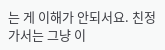는 게 이해가 안되서요. 친정가서는 그냥 이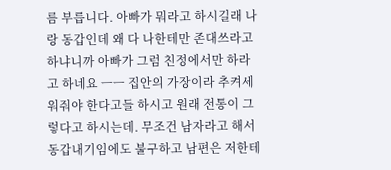름 부릅니다. 아빠가 뭐라고 하시길래 나랑 동갑인데 왜 다 나한테만 존대쓰라고 하냐니까 아빠가 그럼 친정에서만 하라고 하네요 ㅡㅡ 집안의 가장이라 추켜세워줘야 한다고들 하시고 원래 전통이 그렇다고 하시는데. 무조건 남자라고 해서 동갑내기임에도 불구하고 남편은 저한테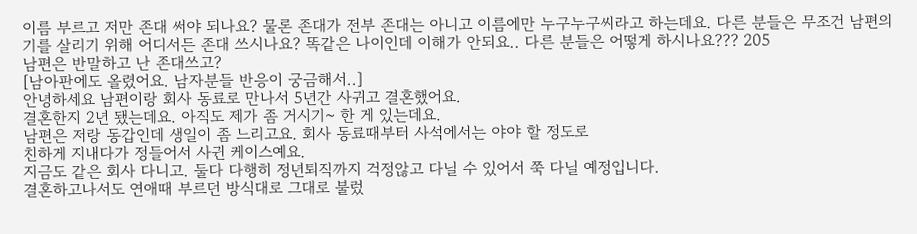이름 부르고 저만 존대 써야 되나요? 물론 존대가 전부 존대는 아니고 이름에만 누구누구씨라고 하는데요. 다른 분들은 무조건 남편의 기를 살리기 위해 어디서든 존대 쓰시나요? 똑같은 나이인데 이해가 안되요.. 다른 분들은 어떻게 하시나요??? 205
남편은 반말하고 난 존대쓰고?
[남아판에도 올렸어요. 남자분들 반응이 궁금해서..]
안녕하세요 남편이랑 회사 동료로 만나서 5년간 사귀고 결혼했어요.
결혼한지 2년 됐는데요. 아직도 제가 좀 거시기~ 한 게 있는데요.
남편은 저랑 동갑인데 생일이 좀 느리고요. 회사 동료때부터 사석에서는 야야 할 정도로
친하게 지내다가 정들어서 사귄 케이스예요.
지금도 같은 회사 다니고. 둘다 다행히 정년퇴직까지 걱정않고 다닐 수 있어서 쭉 다닐 예정입니다.
결혼하고나서도 연애때 부르던 방식대로 그대로 불렀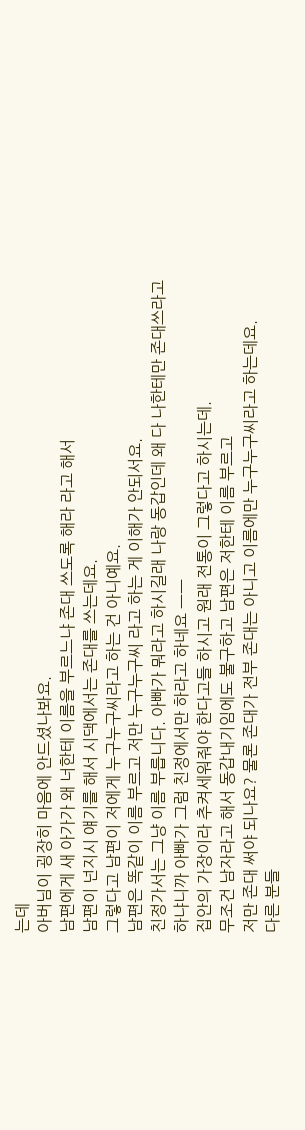는데
아버님이 굉장히 마음에 안드셨나봐요.
남편에게 새 아가가 왜 너한테 이름을 부르느냐 존대 쓰도록 해라 라고 해서
남편이 넌지시 얘기를 해서 시댁에서는 존대를 쓰는데요.
그렇다고 남편이 저에게 누구누구씨라고 하는 건 아니예요.
남편은 똑같이 이름 부르고 저만 누구누구씨 라고 하는 게 이해가 안되서요.
친정가서는 그냥 이름 부릅니다. 아빠가 뭐라고 하시길래 나랑 동갑인데 왜 다 나한테만 존대쓰라고
하냐니까 아빠가 그럼 친정에서만 하라고 하네요 ㅡㅡ
집안의 가장이라 추켜세워줘야 한다고들 하시고 원래 전통이 그렇다고 하시는데.
무조건 남자라고 해서 동갑내기임에도 불구하고 남편은 저한테 이름 부르고
저만 존대 써야 되나요? 물론 존대가 전부 존대는 아니고 이름에만 누구누구씨라고 하는데요.
다른 분들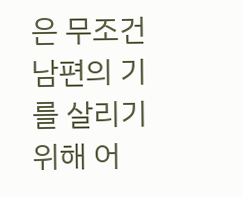은 무조건 남편의 기를 살리기 위해 어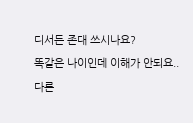디서든 존대 쓰시나요?
똑같은 나이인데 이해가 안되요..
다른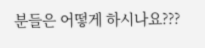분들은 어떻게 하시나요???